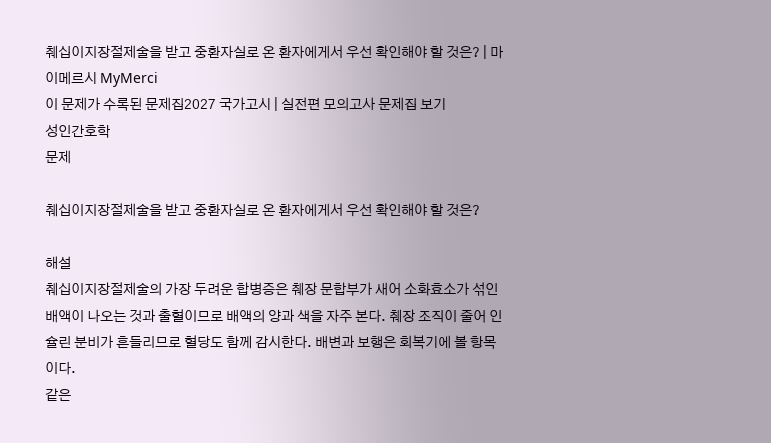췌십이지장절제술을 받고 중환자실로 온 환자에게서 우선 확인해야 할 것은? | 마이메르시 MyMerci
이 문제가 수록된 문제집2027 국가고시 | 실전편 모의고사 문제집 보기
성인간호학
문제

췌십이지장절제술을 받고 중환자실로 온 환자에게서 우선 확인해야 할 것은?

해설
췌십이지장절제술의 가장 두려운 합병증은 췌장 문합부가 새어 소화효소가 섞인 배액이 나오는 것과 출혈이므로 배액의 양과 색을 자주 본다. 췌장 조직이 줄어 인슐린 분비가 흔들리므로 혈당도 함께 감시한다. 배변과 보행은 회복기에 볼 항목이다.
같은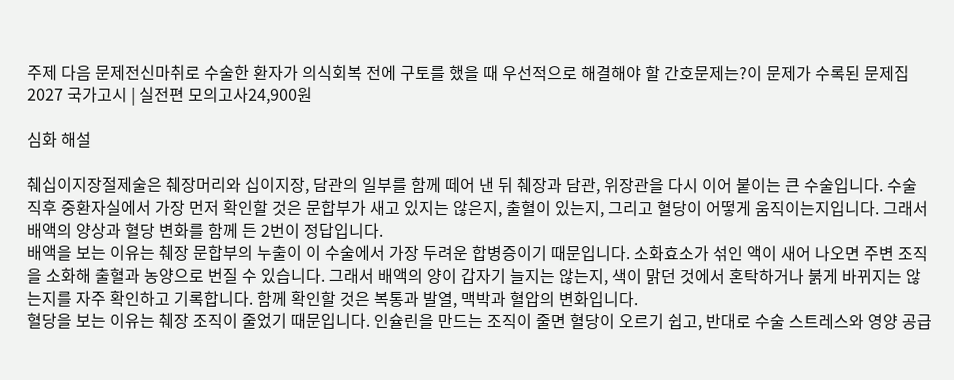주제 다음 문제전신마취로 수술한 환자가 의식회복 전에 구토를 했을 때 우선적으로 해결해야 할 간호문제는?이 문제가 수록된 문제집2027 국가고시 | 실전편 모의고사24,900원

심화 해설

췌십이지장절제술은 췌장머리와 십이지장, 담관의 일부를 함께 떼어 낸 뒤 췌장과 담관, 위장관을 다시 이어 붙이는 큰 수술입니다. 수술 직후 중환자실에서 가장 먼저 확인할 것은 문합부가 새고 있지는 않은지, 출혈이 있는지, 그리고 혈당이 어떻게 움직이는지입니다. 그래서 배액의 양상과 혈당 변화를 함께 든 2번이 정답입니다.
배액을 보는 이유는 췌장 문합부의 누출이 이 수술에서 가장 두려운 합병증이기 때문입니다. 소화효소가 섞인 액이 새어 나오면 주변 조직을 소화해 출혈과 농양으로 번질 수 있습니다. 그래서 배액의 양이 갑자기 늘지는 않는지, 색이 맑던 것에서 혼탁하거나 붉게 바뀌지는 않는지를 자주 확인하고 기록합니다. 함께 확인할 것은 복통과 발열, 맥박과 혈압의 변화입니다.
혈당을 보는 이유는 췌장 조직이 줄었기 때문입니다. 인슐린을 만드는 조직이 줄면 혈당이 오르기 쉽고, 반대로 수술 스트레스와 영양 공급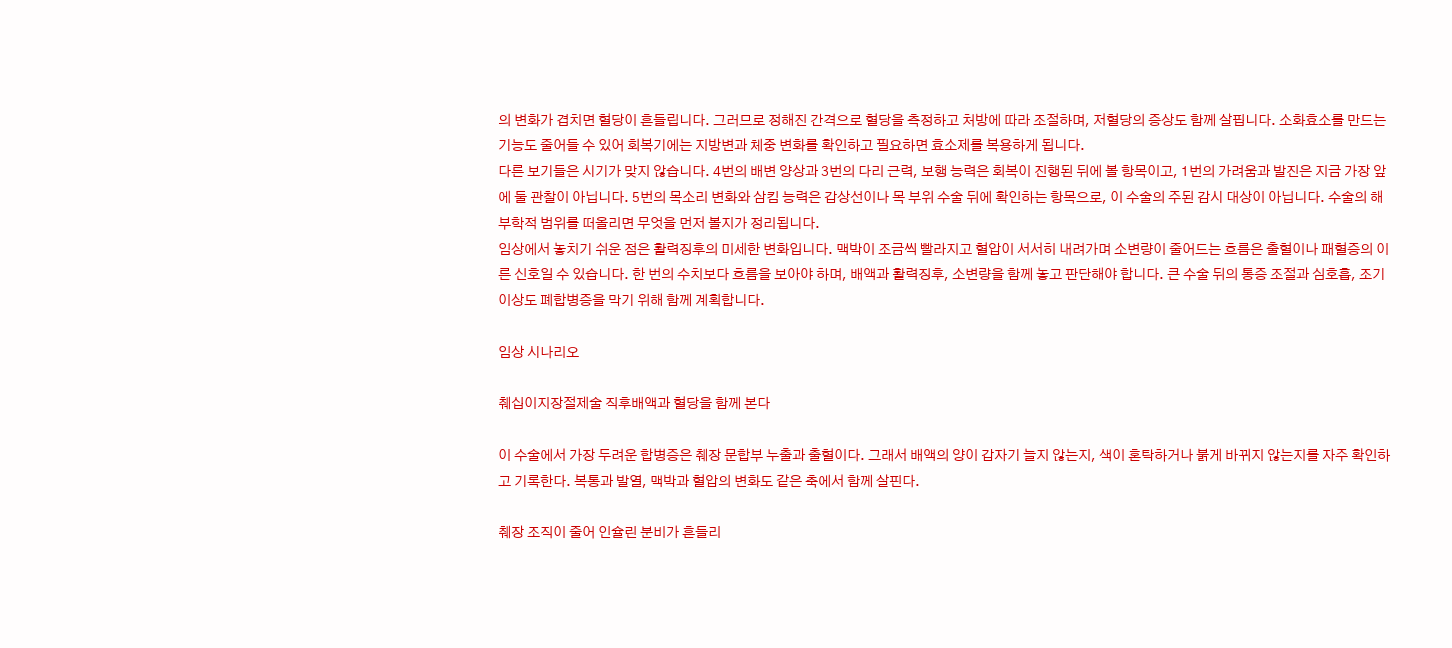의 변화가 겹치면 혈당이 흔들립니다. 그러므로 정해진 간격으로 혈당을 측정하고 처방에 따라 조절하며, 저혈당의 증상도 함께 살핍니다. 소화효소를 만드는 기능도 줄어들 수 있어 회복기에는 지방변과 체중 변화를 확인하고 필요하면 효소제를 복용하게 됩니다.
다른 보기들은 시기가 맞지 않습니다. 4번의 배변 양상과 3번의 다리 근력, 보행 능력은 회복이 진행된 뒤에 볼 항목이고, 1번의 가려움과 발진은 지금 가장 앞에 둘 관찰이 아닙니다. 5번의 목소리 변화와 삼킴 능력은 갑상선이나 목 부위 수술 뒤에 확인하는 항목으로, 이 수술의 주된 감시 대상이 아닙니다. 수술의 해부학적 범위를 떠올리면 무엇을 먼저 볼지가 정리됩니다.
임상에서 놓치기 쉬운 점은 활력징후의 미세한 변화입니다. 맥박이 조금씩 빨라지고 혈압이 서서히 내려가며 소변량이 줄어드는 흐름은 출혈이나 패혈증의 이른 신호일 수 있습니다. 한 번의 수치보다 흐름을 보아야 하며, 배액과 활력징후, 소변량을 함께 놓고 판단해야 합니다. 큰 수술 뒤의 통증 조절과 심호흡, 조기 이상도 폐합병증을 막기 위해 함께 계획합니다.

임상 시나리오

췌십이지장절제술 직후배액과 혈당을 함께 본다

이 수술에서 가장 두려운 합병증은 췌장 문합부 누출과 출혈이다. 그래서 배액의 양이 갑자기 늘지 않는지, 색이 혼탁하거나 붉게 바뀌지 않는지를 자주 확인하고 기록한다. 복통과 발열, 맥박과 혈압의 변화도 같은 축에서 함께 살핀다.

췌장 조직이 줄어 인슐린 분비가 흔들리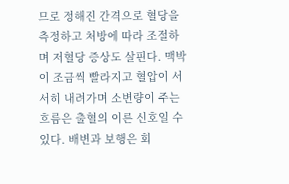므로 정해진 간격으로 혈당을 측정하고 처방에 따라 조절하며 저혈당 증상도 살핀다. 맥박이 조금씩 빨라지고 혈압이 서서히 내려가며 소변량이 주는 흐름은 출혈의 이른 신호일 수 있다. 배변과 보행은 회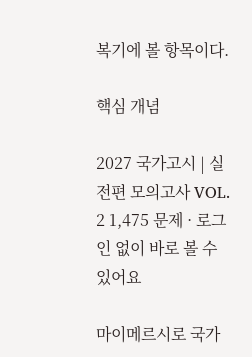복기에 볼 항목이다.

핵심 개념

2027 국가고시 | 실전편 모의고사 VOL. 2 1,475 문제 · 로그인 없이 바로 볼 수 있어요

마이메르시로 국가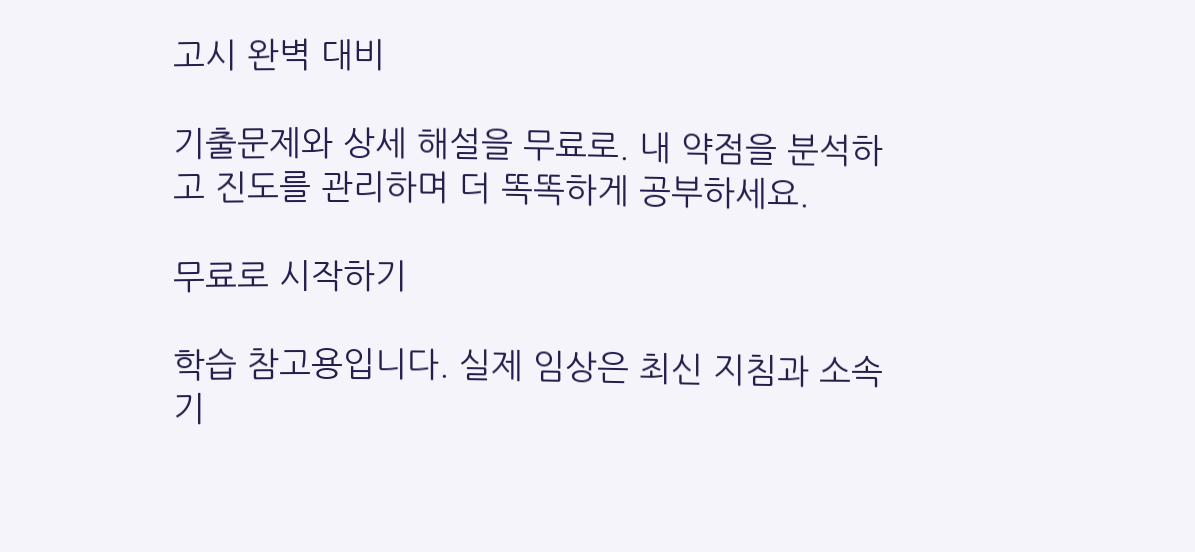고시 완벽 대비

기출문제와 상세 해설을 무료로. 내 약점을 분석하고 진도를 관리하며 더 똑똑하게 공부하세요.

무료로 시작하기

학습 참고용입니다. 실제 임상은 최신 지침과 소속 기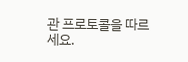관 프로토콜을 따르세요.